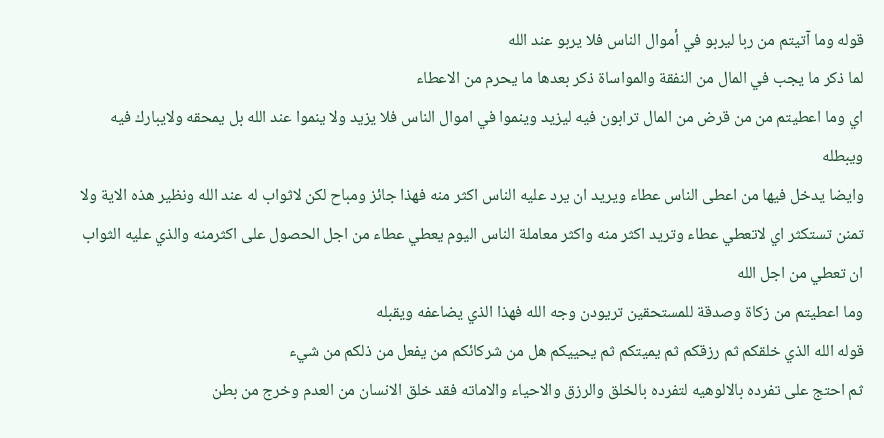قوله وما آتيتم من ربا ليربو في أموال الناس فلا يربو عند الله
لما ذكر ما يجب في المال من النفقة والمواساة ذكر بعدها ما يحرم من الاعطاء
اي وما اعطيتم من من قرض من المال ترابون فيه ليزيد وينموا في اموال الناس فلا يزيد ولا ينموا عند الله بل يمحقه ولايبارك فيه ويبطله
وايضا يدخل فيها من اعطى الناس عطاء ويريد ان يرد عليه الناس اكثر منه فهذا جائز ومباح لكن لاثواب له عند الله ونظير هذه الاية ولا تمنن تستكثر اي لاتعطي عطاء وتريد اكثر منه واكثر معاملة الناس اليوم يعطي عطاء من اجل الحصول على اكثرمنه والذي عليه الثواب ان تعطي من اجل الله
وما اعطيتم من زكاة وصدقة للمستحقين تريودن وجه الله فهذا الذي يضاعفه ويقبله
قوله الله الذي خلقكم ثم رزقكم ثم يميتكم ثم يحييكم هل من شركائكم من يفعل من ذلكم من شيء
ثم احتج على تفرده بالالوهيه لتفرده بالخلق والرزق والاحياء والاماته فقد خلق الانسان من العدم وخرج من بطن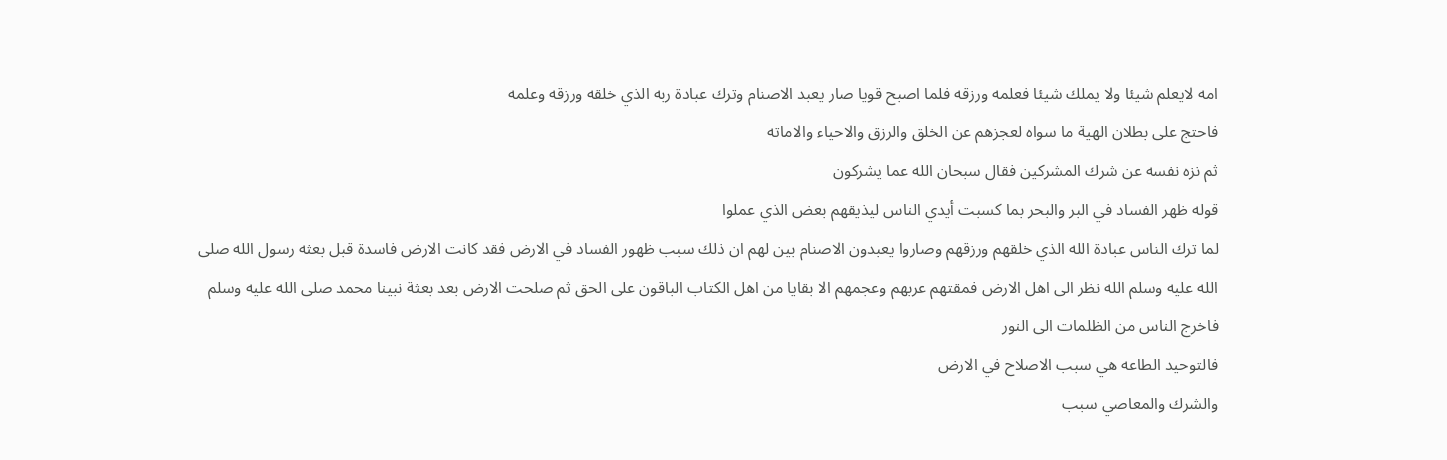امه لايعلم شيئا ولا يملك شيئا فعلمه ورزقه فلما اصبح قويا صار يعبد الاصنام وترك عبادة ربه الذي خلقه ورزقه وعلمه
فاحتج على بطلان الهية ما سواه لعجزهم عن الخلق والرزق والاحياء والاماته
ثم نزه نفسه عن شرك المشركين فقال سبحان الله عما يشركون
قوله ظهر الفساد في البر والبحر بما كسبت أيدي الناس ليذيقهم بعض الذي عملوا
لما ترك الناس عبادة الله الذي خلقهم ورزقهم وصاروا يعبدون الاصنام بين لهم ان ذلك سبب ظهور الفساد في الارض فقد كانت الارض فاسدة قبل بعثه رسول الله صلى الله عليه وسلم الله نظر الى اهل الارض فمقتهم عربهم وعجمهم الا بقايا من اهل الكتاب الباقون على الحق ثم صلحت الارض بعد بعثة نبينا محمد صلى الله عليه وسلم فاخرج الناس من الظلمات الى النور
فالتوحيد الطاعه هي سبب الاصلاح في الارض
والشرك والمعاصي سبب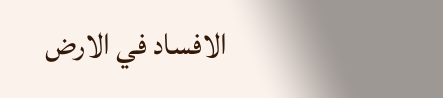الافساد في الارض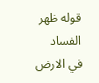قوله ظهر الفساد في الارض